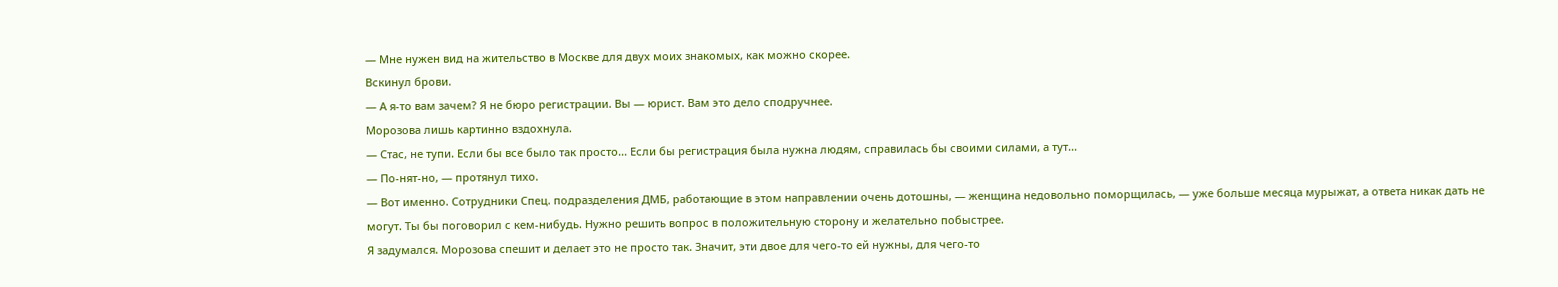— Мне нужен вид на жительство в Москве для двух моих знакомых, как можно скорее.
Вскинул брови.
— А я-то вам зачем? Я не бюро регистрации. Вы — юрист. Вам это дело сподручнее.
Морозова лишь картинно вздохнула.
— Стас, не тупи. Если бы все было так просто... Если бы регистрация была нужна людям, справилась бы своими силами, а тут...
— По-нят-но, — протянул тихо.
— Вот именно. Сотрудники Спец. подразделения ДМБ, работающие в этом направлении очень дотошны, — женщина недовольно поморщилась, — уже больше месяца мурыжат, а ответа никак дать не могут. Ты бы поговорил с кем-нибудь. Нужно решить вопрос в положительную сторону и желательно побыстрее.
Я задумался. Морозова спешит и делает это не просто так. Значит, эти двое для чего-то ей нужны, для чего-то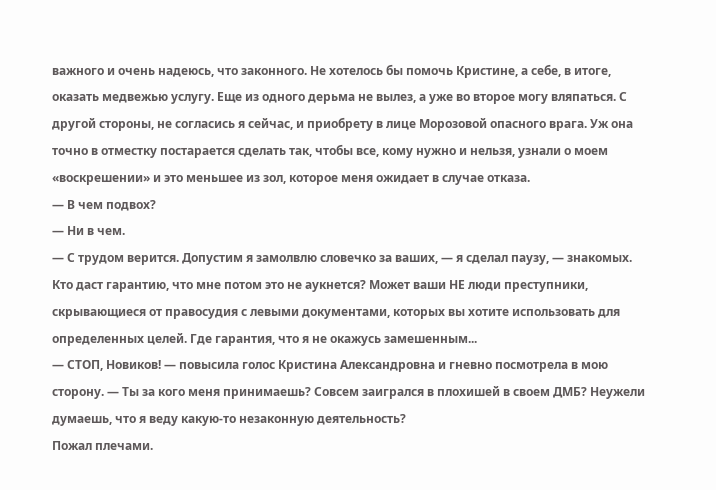важного и очень надеюсь, что законного. Не хотелось бы помочь Кристине, а себе, в итоге, оказать медвежью услугу. Еще из одного дерьма не вылез, а уже во второе могу вляпаться. С другой стороны, не согласись я сейчас, и приобрету в лице Морозовой опасного врага. Уж она точно в отместку постарается сделать так, чтобы все, кому нужно и нельзя, узнали о моем «воскрешении» и это меньшее из зол, которое меня ожидает в случае отказа.
— В чем подвох?
— Ни в чем.
— С трудом верится. Допустим я замолвлю словечко за ваших, — я сделал паузу, — знакомых. Кто даст гарантию, что мне потом это не аукнется? Может ваши НЕ люди преступники, скрывающиеся от правосудия с левыми документами, которых вы хотите использовать для определенных целей. Где гарантия, что я не окажусь замешенным...
— СТОП, Новиков! — повысила голос Кристина Александровна и гневно посмотрела в мою сторону. — Ты за кого меня принимаешь? Совсем заигрался в плохишей в своем ДМБ? Неужели думаешь, что я веду какую-то незаконную деятельность?
Пожал плечами.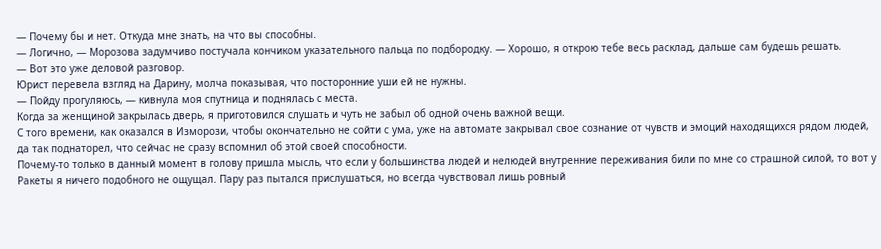— Почему бы и нет. Откуда мне знать, на что вы способны.
— Логично, — Морозова задумчиво постучала кончиком указательного пальца по подбородку. — Хорошо, я открою тебе весь расклад, дальше сам будешь решать.
— Вот это уже деловой разговор.
Юрист перевела взгляд на Дарину, молча показывая, что посторонние уши ей не нужны.
— Пойду прогуляюсь, — кивнула моя спутница и поднялась с места.
Когда за женщиной закрылась дверь, я приготовился слушать и чуть не забыл об одной очень важной вещи.
С того времени, как оказался в Изморози, чтобы окончательно не сойти с ума, уже на автомате закрывал свое сознание от чувств и эмоций находящихся рядом людей, да так поднаторел, что сейчас не сразу вспомнил об этой своей способности.
Почему-то только в данный момент в голову пришла мысль, что если у большинства людей и нелюдей внутренние переживания били по мне со страшной силой, то вот у Ракеты я ничего подобного не ощущал. Пару раз пытался прислушаться, но всегда чувствовал лишь ровный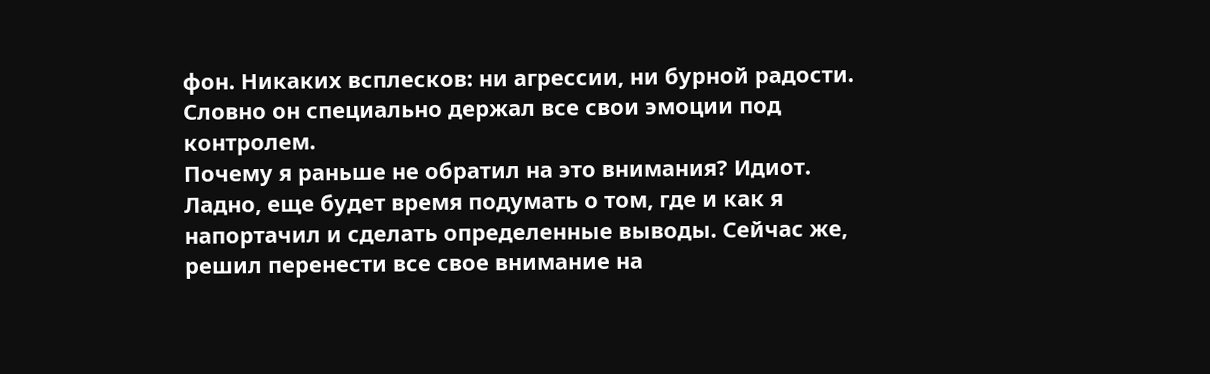фон. Никаких всплесков: ни агрессии, ни бурной радости. Словно он специально держал все свои эмоции под контролем.
Почему я раньше не обратил на это внимания? Идиот.
Ладно, еще будет время подумать о том, где и как я напортачил и сделать определенные выводы. Сейчас же, решил перенести все свое внимание на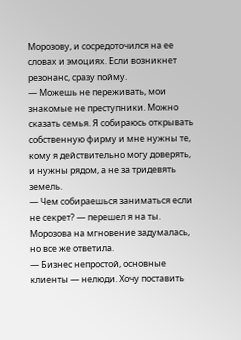Морозову, и сосредоточился на ее словах и эмоциях. Если возникнет резонанс, сразу пойму.
— Можешь не переживать, мои знакомые не преступники. Можно сказать семья. Я собираюсь открывать собственную фирму и мне нужны те, кому я действительно могу доверять, и нужны рядом, а не за тридевять земель.
— Чем собираешься заниматься если не секрет? — перешел я на ты.
Морозова на мгновение задумалась, но все же ответила.
— Бизнес непростой, основные клиенты — нелюди. Хочу поставить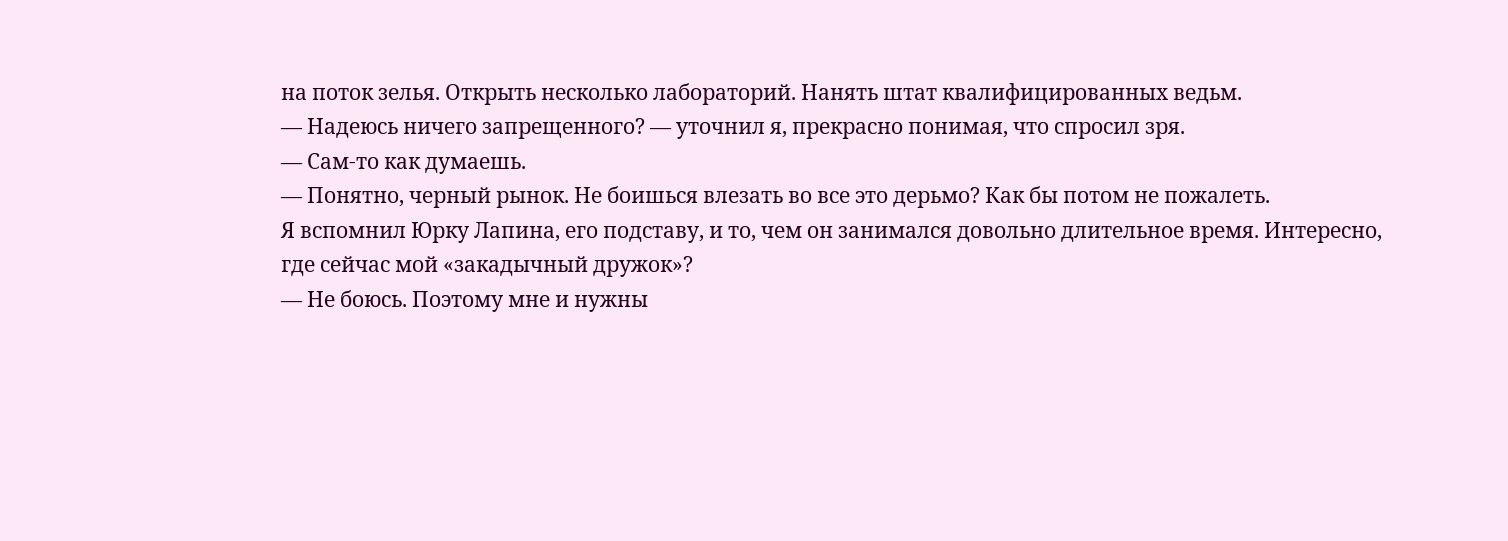на поток зелья. Открыть несколько лабораторий. Нанять штат квалифицированных ведьм.
— Надеюсь ничего запрещенного? — уточнил я, прекрасно понимая, что спросил зря.
— Сам-то как думаешь.
— Понятно, черный рынок. Не боишься влезать во все это дерьмо? Как бы потом не пожалеть.
Я вспомнил Юрку Лапина, его подставу, и то, чем он занимался довольно длительное время. Интересно, где сейчас мой «закадычный дружок»?
— Не боюсь. Поэтому мне и нужны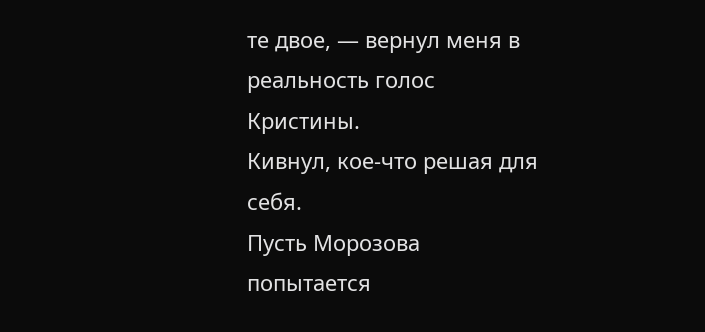те двое, — вернул меня в реальность голос Кристины.
Кивнул, кое-что решая для себя.
Пусть Морозова попытается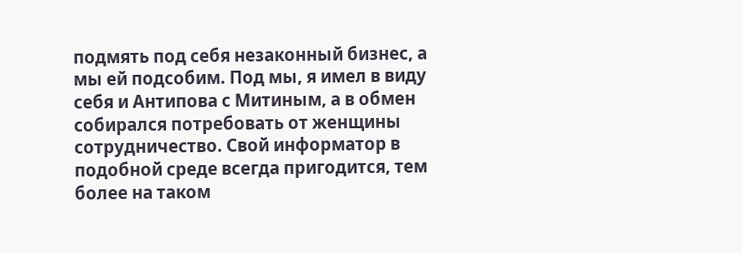подмять под себя незаконный бизнес, а мы ей подсобим. Под мы, я имел в виду себя и Антипова с Митиным, а в обмен собирался потребовать от женщины сотрудничество. Свой информатор в подобной среде всегда пригодится, тем более на таком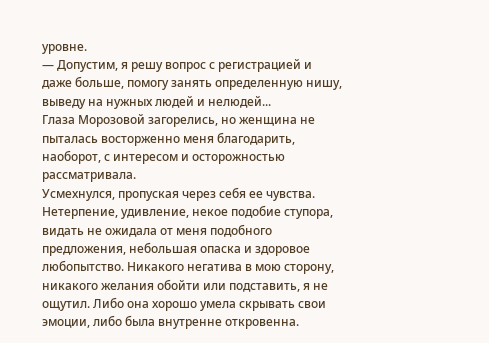уровне.
— Допустим, я решу вопрос с регистрацией и даже больше, помогу занять определенную нишу, выведу на нужных людей и нелюдей...
Глаза Морозовой загорелись, но женщина не пыталась восторженно меня благодарить, наоборот, с интересом и осторожностью рассматривала.
Усмехнулся, пропуская через себя ее чувства. Нетерпение, удивление, некое подобие ступора, видать не ожидала от меня подобного предложения, небольшая опаска и здоровое любопытство. Никакого негатива в мою сторону, никакого желания обойти или подставить, я не ощутил. Либо она хорошо умела скрывать свои эмоции, либо была внутренне откровенна.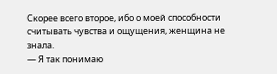Скорее всего второе, ибо о моей способности считывать чувства и ощущения, женщина не знала.
— Я так понимаю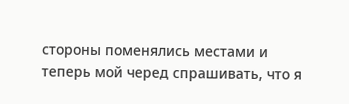стороны поменялись местами и теперь мой черед спрашивать, что я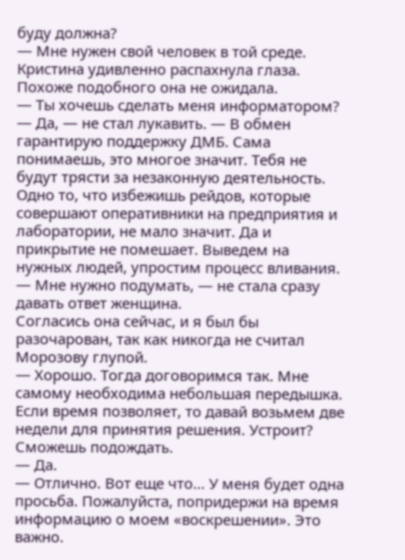буду должна?
— Мне нужен свой человек в той среде.
Кристина удивленно распахнула глаза. Похоже подобного она не ожидала.
— Ты хочешь сделать меня информатором?
— Да, — не стал лукавить. — В обмен гарантирую поддержку ДМБ. Сама понимаешь, это многое значит. Тебя не будут трясти за незаконную деятельность. Одно то, что избежишь рейдов, которые совершают оперативники на предприятия и лаборатории, не мало значит. Да и прикрытие не помешает. Выведем на нужных людей, упростим процесс вливания.
— Мне нужно подумать, — не стала сразу давать ответ женщина.
Согласись она сейчас, и я был бы разочарован, так как никогда не считал Морозову глупой.
— Хорошо. Тогда договоримся так. Мне самому необходима небольшая передышка. Если время позволяет, то давай возьмем две недели для принятия решения. Устроит? Сможешь подождать.
— Да.
— Отлично. Вот еще что... У меня будет одна просьба. Пожалуйста, попридержи на время информацию о моем «воскрешении». Это важно.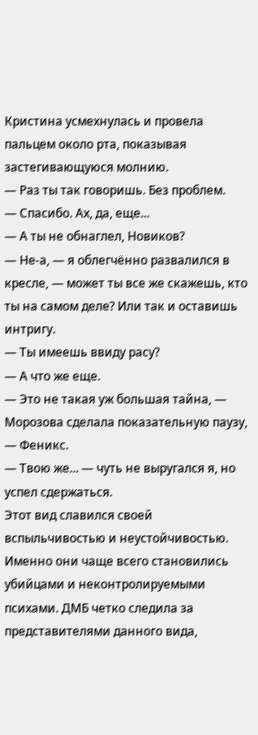Кристина усмехнулась и провела пальцем около рта, показывая застегивающуюся молнию.
— Раз ты так говоришь. Без проблем.
— Спасибо. Ах, да, еще...
— А ты не обнаглел, Новиков?
— Не-а, — я облегчённо развалился в кресле, — может ты все же скажешь, кто ты на самом деле? Или так и оставишь интригу.
— Ты имеешь ввиду расу?
— А что же еще.
— Это не такая уж большая тайна, — Морозова сделала показательную паузу, — Феникс.
— Твою же... — чуть не выругался я, но успел сдержаться.
Этот вид славился своей вспыльчивостью и неустойчивостью. Именно они чаще всего становились убийцами и неконтролируемыми психами. ДМБ четко следила за представителями данного вида,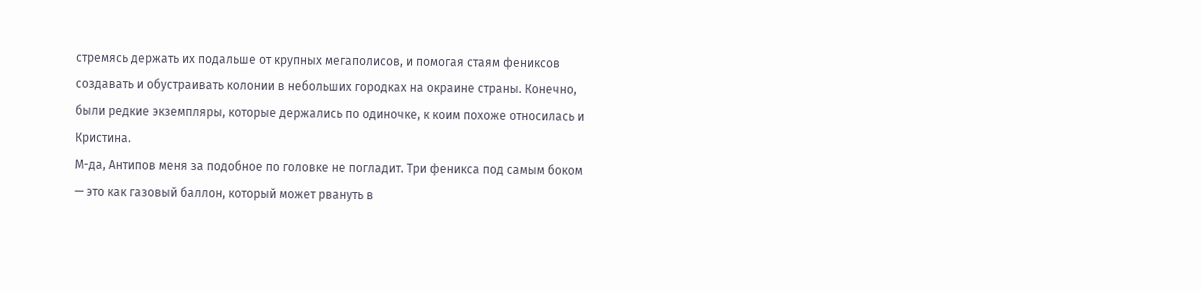стремясь держать их подальше от крупных мегаполисов, и помогая стаям фениксов создавать и обустраивать колонии в небольших городках на окраине страны. Конечно, были редкие экземпляры, которые держались по одиночке, к коим похоже относилась и Кристина.
М-да, Антипов меня за подобное по головке не погладит. Три феникса под самым боком — это как газовый баллон, который может рвануть в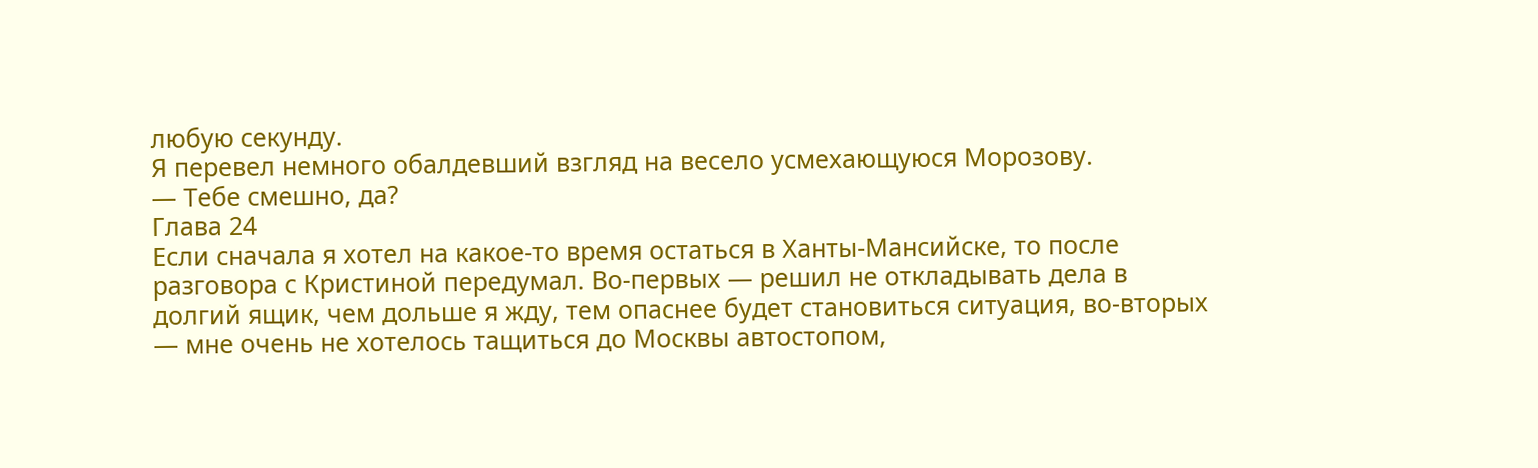любую секунду.
Я перевел немного обалдевший взгляд на весело усмехающуюся Морозову.
— Тебе смешно, да?
Глава 24
Если сначала я хотел на какое-то время остаться в Ханты-Мансийске, то после разговора с Кристиной передумал. Во-первых — решил не откладывать дела в долгий ящик, чем дольше я жду, тем опаснее будет становиться ситуация, во-вторых — мне очень не хотелось тащиться до Москвы автостопом,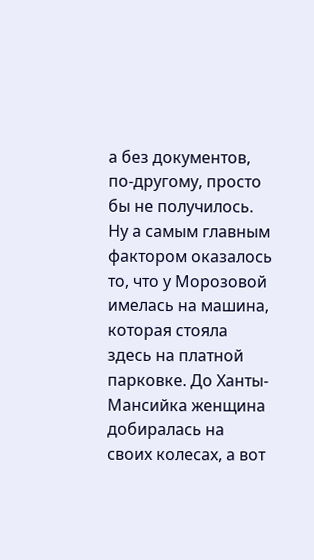а без документов, по-другому, просто бы не получилось.
Ну а самым главным фактором оказалось то, что у Морозовой имелась на машина, которая стояла здесь на платной парковке. До Ханты-Мансийка женщина добиралась на своих колесах, а вот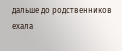дальше до родственников ехала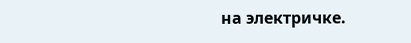на электричке.